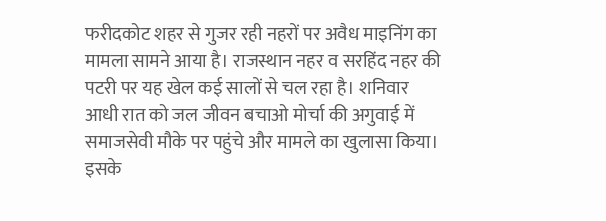फरीदकोट शहर से गुजर रही नहरों पर अवैध माइनिंग का मामला सामने आया है। राजस्थान नहर व सरहिंद नहर की पटरी पर यह खेल कई सालों से चल रहा है। शनिवार आधी रात को जल जीवन बचाओ मोर्चा की अगुवाई में समाजसेवी मौके पर पहुंचे और मामले का खुलासा किया। इसके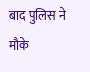बाद पुलिस ने मौके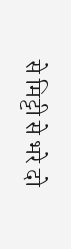से मिट्टी से भरे दो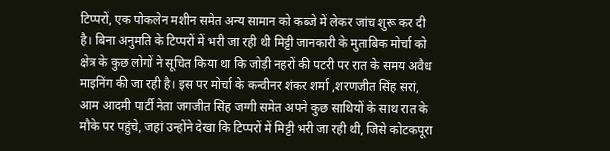टिप्परों, एक पोकलेन मशीन समेत अन्य सामान को कब्जे में लेकर जांच शुरू कर दी है। बिना अनुमति के टिप्परों में भरी जा रही थी मिट्टी जानकारी के मुताबिक मोर्चा को क्षेत्र के कुछ लोगों ने सूचित किया था कि जोड़ी नहरों की पटरी पर रात के समय अवैध माइनिंग की जा रही है। इस पर मोर्चा के कन्वीनर शंकर शर्मा ,शरणजीत सिंह सरां, आम आदमी पार्टी नेता जगजीत सिंह जग्गी समेत अपने कुछ साथियों के साथ रात के मौके पर पहुंचे, जहां उन्होंने देखा कि टिप्परों में मिट्टी भरी जा रही थी, जिसे कोटकपूरा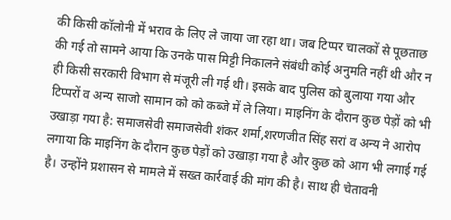की किसी कॉलोनी में भराव के लिए ले जाया जा रहा था। जब टिप्पर चालकों से पूछताछ की गई तो सामने आया कि उनके पास मिट्टी निकालने संबंधी कोई अनुमति नहीं थी और न ही किसी सरकारी विभाग से मंजूरी ली गई थी। इसके बाद पुलिस को बुलाया गया और टिप्परों व अन्य साजो सामान को को कब्जे में ले लिया। माइनिंग के दौरान कुछ पेड़ों को भी उखाड़ा गया है: समाजसेवी समाजसेवी शंकर शर्मा,शरणजीत सिंह सरां व अन्य ने आरोप लगाया कि माइनिंग के दौरान कुछ पेड़ों को उखाड़ा गया है और कुछ को आग भी लगाई गई है। उन्होंने प्रशासन से मामले में सख्त कार्रवाई की मांग की है। साथ ही चेतावनी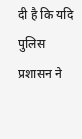दी है कि यदि पुलिस प्रशासन ने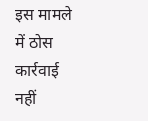इस मामले में ठोस कार्रवाई नहीं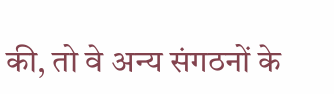की, तो वे अन्य संगठनों के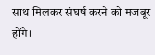साथ मिलकर संघर्ष करने को मजबूर होंगे।